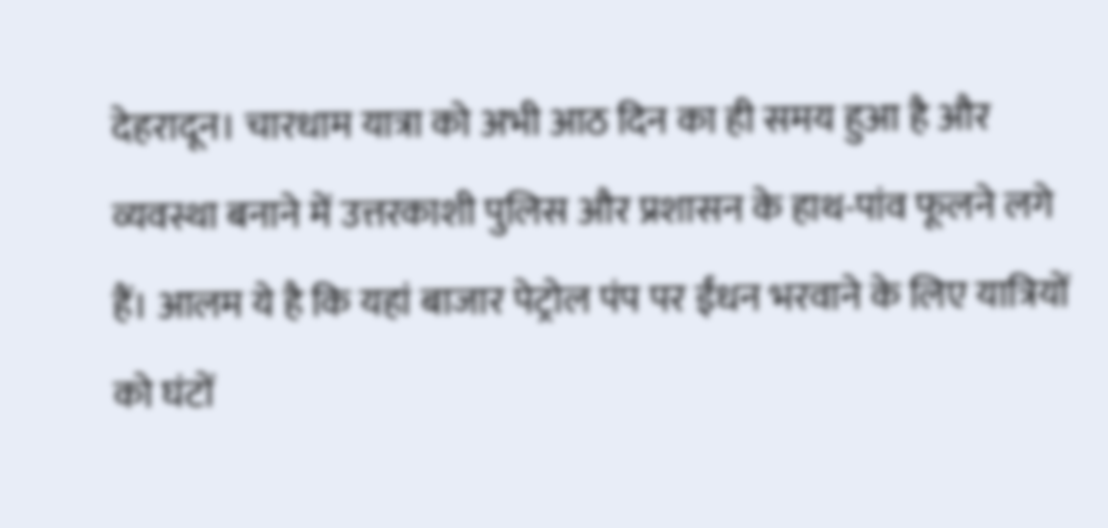देहरादून। चारधाम यात्रा को अभी आठ दिन का ही समय हुआ है और व्यवस्था बनाने में उत्तरकाशी पुलिस और प्रशासन के हाथ-पांव फूलने लगे हैं। आलम ये है कि यहां बाजार पेट्रोल पंप पर ईंधन भरवाने के लिए यात्रियों को घंटों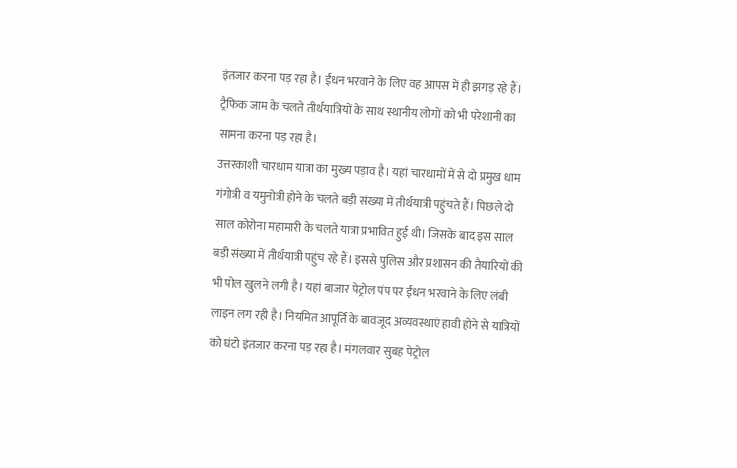इंतजार करना पड़ रहा है। ईंधन भरवाने के लिए वह आपस में ही झगड़ रहे हैं। ट्रैफिक जाम के चलते तीर्थयात्रियों के साथ स्थानीय लोगों को भी परेशानी का सामना करना पड़ रहा है।
उत्तरकाशी चारधाम यात्रा का मुख्य पड़ाव है। यहां चारधामों में से दो प्रमुख धाम गंगोत्री व यमुनोत्री होने के चलते बड़ी संख्या में तीर्थयात्री पहुंचते हैं। पिछले दो साल कोरोना महामारी के चलते यात्रा प्रभावित हुई थी। जिसके बाद इस साल बड़ी संख्या में तीर्थयात्री पहुंच रहे हैं। इससे पुलिस और प्रशासन की तैयारियों की भी पोल खुलने लगी है। यहां बाजार पेट्रोल पंप पर ईंधन भरवाने के लिए लंबी लाइन लग रही है। नियमित आपूर्ति के बावजूद अव्यवस्थाएं हावी होने से यात्रियों को घंटो इंतजार करना पड़ रहा है। मंगलवार सुबह पेट्रोल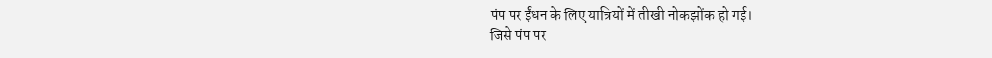पंप पर ईंधन के लिए यात्रियों में तीखी नोकझोंक हो गई।
जिसे पंप पर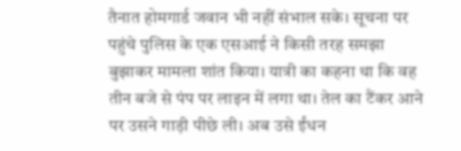तैनात होमगार्ड जवान भी नहीं संभाल सके। सूचना पर पहुंचे पुलिस के एक एसआई ने किसी तरह समझा बुझाकर मामला शांत किया। यात्री का कहना था कि वह तीन बजे से पंप पर लाइन में लगा था। तेल का टैंकर आने पर उसने गाड़ी पीछे ली। अब उसे ईंधन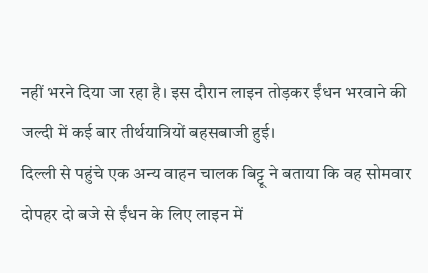नहीं भरने दिया जा रहा है। इस दौरान लाइन तोड़कर ईंधन भरवाने की जल्दी में कई बार तीर्थयात्रियों बहसबाजी हुई।
दिल्ली से पहुंचे एक अन्य वाहन चालक बिट्टू ने बताया कि वह सोमवार दोपहर दो बजे से ईंधन के लिए लाइन में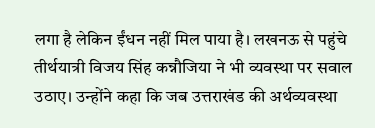लगा है लेकिन ईंधन नहीं मिल पाया है। लखनऊ से पहुंचे तीर्थयात्री विजय सिंह कन्नौजिया ने भी व्यवस्था पर सवाल उठाए। उन्होंने कहा कि जब उत्तराखंड की अर्थव्यवस्था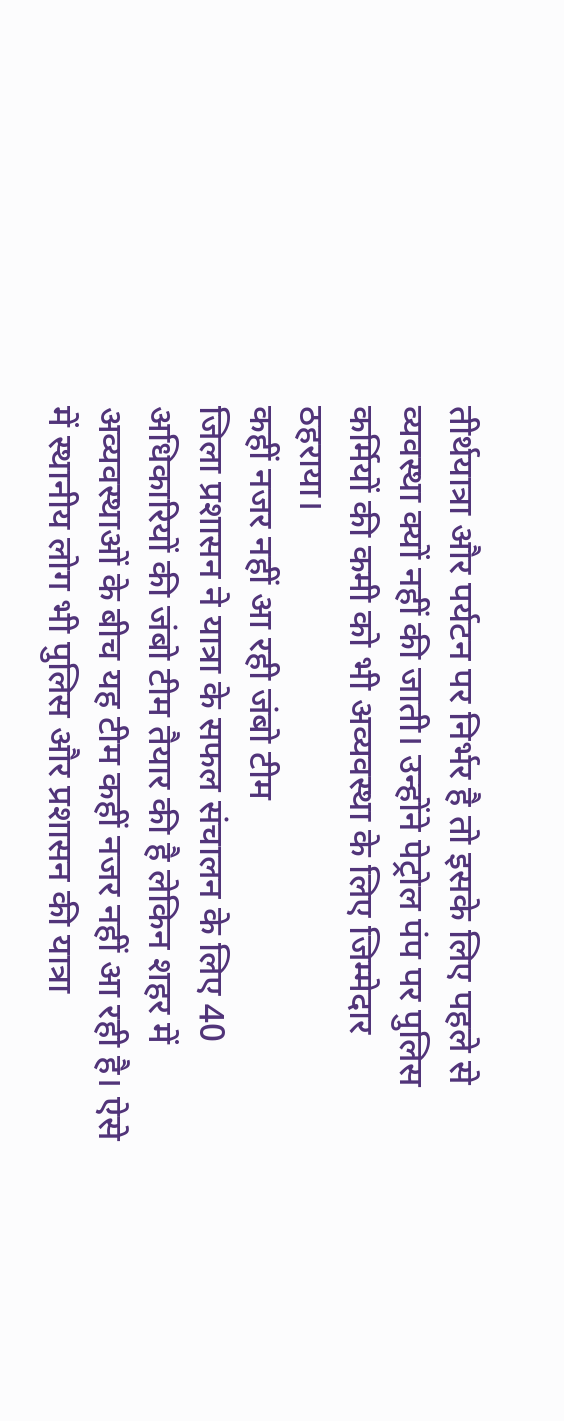तीर्थयात्रा और पर्यटन पर निर्भर है तो इसके लिए पहले से व्यवस्था क्यों नहीं की जाती। उन्होंने पेट्रोल पंप पर पुलिस कर्मियों की कमी को भी अव्यवस्था के लिए जिम्मेदार ठहराया।
कहीं नजर नहीं आ रही जंबो टीम
जिला प्रशासन ने यात्रा के सफल संचालन के लिए 40 अधिकारियों की जंबो टीम तैयार की है लेकिन शहर में अव्यवस्थाओं के बीच यह टीम कहीं नजर नहीं आ रही है। ऐसे में स्थानीय लोग भी पुलिस और प्रशासन की यात्रा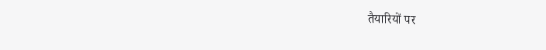तैयारियों पर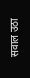सवाल उठा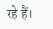रहे हैं।